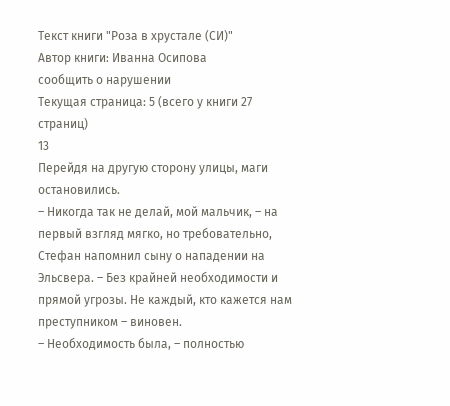Текст книги "Роза в хрустале (СИ)"
Автор книги: Иванна Осипова
сообщить о нарушении
Текущая страница: 5 (всего у книги 27 страниц)
13
Перейдя на другую сторону улицы, маги остановились.
– Никогда так не делай, мой мальчик, – на первый взгляд мягко, но требовательно, Стефан напомнил сыну о нападении на Эльсвера. – Без крайней необходимости и прямой угрозы. Не каждый, кто кажется нам преступником – виновен.
– Необходимость была, – полностью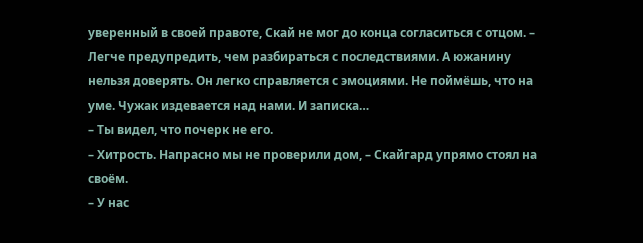уверенный в своей правоте, Скай не мог до конца согласиться с отцом. – Легче предупредить, чем разбираться с последствиями. А южанину нельзя доверять. Он легко справляется с эмоциями. Не поймёшь, что на уме. Чужак издевается над нами. И записка…
– Ты видел, что почерк не его.
– Хитрость. Напрасно мы не проверили дом, – Скайгард упрямо стоял на своём.
– У нас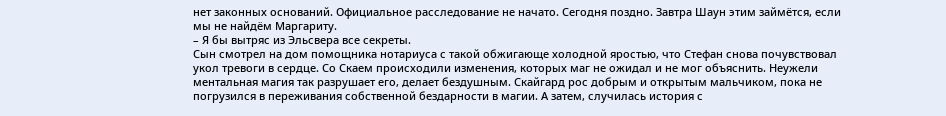нет законных оснований. Официальное расследование не начато. Сегодня поздно. Завтра Шаун этим займётся, если мы не найдём Маргариту.
– Я бы вытряс из Эльсвера все секреты.
Сын смотрел на дом помощника нотариуса с такой обжигающе холодной яростью, что Стефан снова почувствовал укол тревоги в сердце. Со Скаем происходили изменения, которых маг не ожидал и не мог объяснить. Неужели ментальная магия так разрушает его, делает бездушным. Скайгард рос добрым и открытым мальчиком, пока не погрузился в переживания собственной бездарности в магии. А затем, случилась история с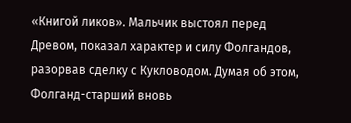«Книгой ликов». Мальчик выстоял перед Древом, показал характер и силу Фолгандов, разорвав сделку с Кукловодом. Думая об этом, Фолганд-старший вновь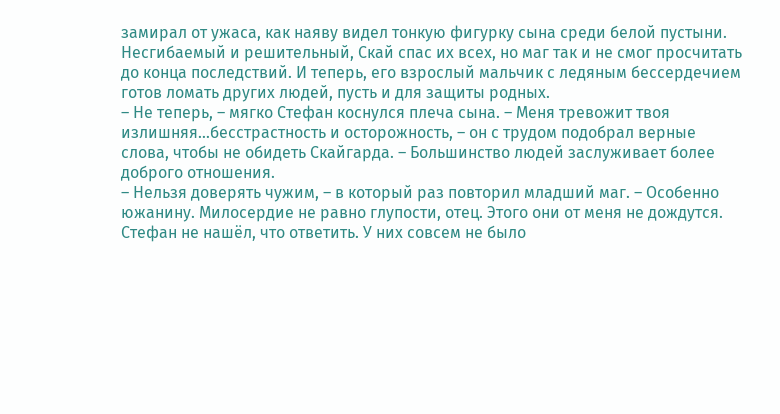замирал от ужаса, как наяву видел тонкую фигурку сына среди белой пустыни. Несгибаемый и решительный, Скай спас их всех, но маг так и не смог просчитать до конца последствий. И теперь, его взрослый мальчик с ледяным бессердечием готов ломать других людей, пусть и для защиты родных.
– Не теперь, – мягко Стефан коснулся плеча сына. – Меня тревожит твоя излишняя…бесстрастность и осторожность, – он с трудом подобрал верные слова, чтобы не обидеть Скайгарда. – Большинство людей заслуживает более доброго отношения.
– Нельзя доверять чужим, – в который раз повторил младший маг. – Особенно южанину. Милосердие не равно глупости, отец. Этого они от меня не дождутся.
Стефан не нашёл, что ответить. У них совсем не было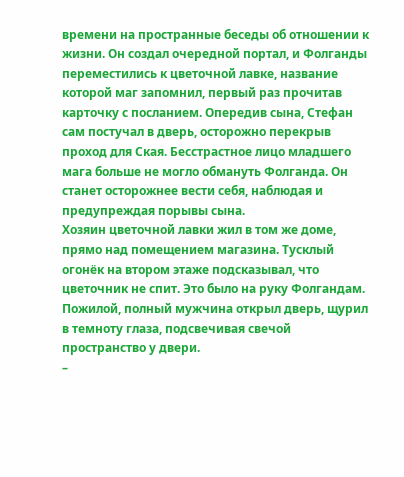времени на пространные беседы об отношении к жизни. Он создал очередной портал, и Фолганды переместились к цветочной лавке, название которой маг запомнил, первый раз прочитав карточку с посланием. Опередив сына, Стефан сам постучал в дверь, осторожно перекрыв проход для Ская. Бесстрастное лицо младшего мага больше не могло обмануть Фолганда. Он станет осторожнее вести себя, наблюдая и предупреждая порывы сына.
Хозяин цветочной лавки жил в том же доме, прямо над помещением магазина. Тусклый огонёк на втором этаже подсказывал, что цветочник не спит. Это было на руку Фолгандам.
Пожилой, полный мужчина открыл дверь, щурил в темноту глаза, подсвечивая свечой пространство у двери.
–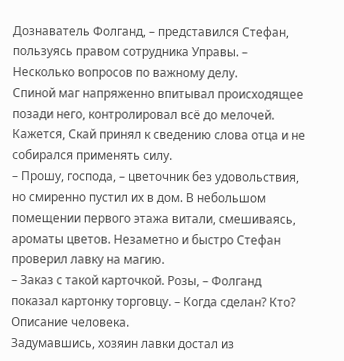Дознаватель Фолганд, – представился Стефан, пользуясь правом сотрудника Управы. – Несколько вопросов по важному делу.
Спиной маг напряженно впитывал происходящее позади него, контролировал всё до мелочей. Кажется, Скай принял к сведению слова отца и не собирался применять силу.
– Прошу, господа, – цветочник без удовольствия, но смиренно пустил их в дом. В небольшом помещении первого этажа витали, смешиваясь, ароматы цветов. Незаметно и быстро Стефан проверил лавку на магию.
– Заказ с такой карточкой. Розы, – Фолганд показал картонку торговцу. – Когда сделан? Кто? Описание человека.
Задумавшись, хозяин лавки достал из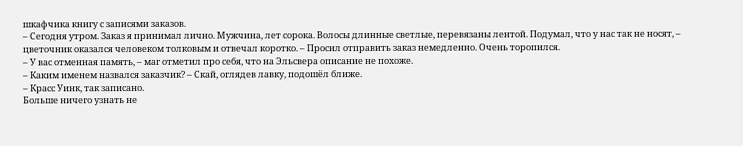шкафчика книгу с записями заказов.
– Сегодня утром. Заказ я принимал лично. Мужчина, лет сорока. Волосы длинные светлые, перевязаны лентой. Подумал, что у нас так не носят, – цветочник оказался человеком толковым и отвечал коротко. – Просил отправить заказ немедленно. Очень торопился.
– У вас отменная память, – маг отметил про себя, что на Эльсвера описание не похоже.
– Каким именем назвался заказчик? – Скай, оглядев лавку, подошёл ближе.
– Красс Уинк, так записано.
Больше ничего узнать не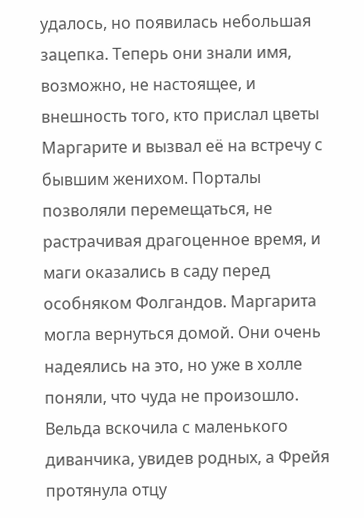удалось, но появилась небольшая зацепка. Теперь они знали имя, возможно, не настоящее, и внешность того, кто прислал цветы Маргарите и вызвал её на встречу с бывшим женихом. Порталы позволяли перемещаться, не растрачивая драгоценное время, и маги оказались в саду перед особняком Фолгандов. Маргарита могла вернуться домой. Они очень надеялись на это, но уже в холле поняли, что чуда не произошло.
Вельда вскочила с маленького диванчика, увидев родных, а Фрейя протянула отцу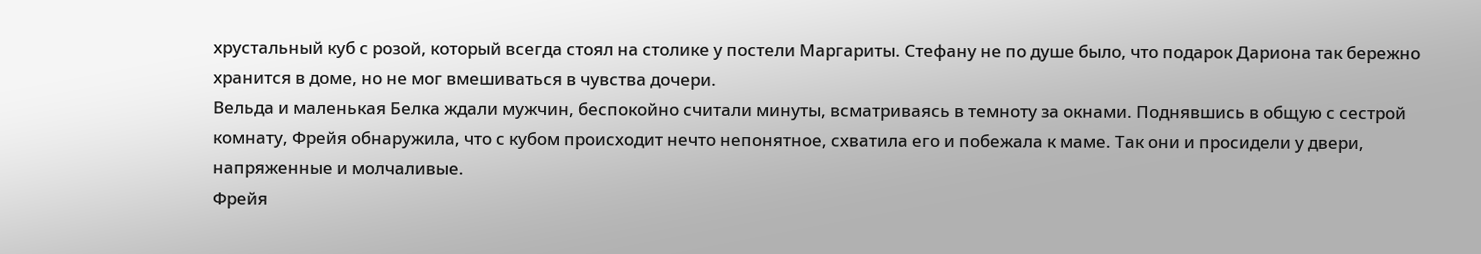хрустальный куб с розой, который всегда стоял на столике у постели Маргариты. Стефану не по душе было, что подарок Дариона так бережно хранится в доме, но не мог вмешиваться в чувства дочери.
Вельда и маленькая Белка ждали мужчин, беспокойно считали минуты, всматриваясь в темноту за окнами. Поднявшись в общую с сестрой комнату, Фрейя обнаружила, что с кубом происходит нечто непонятное, схватила его и побежала к маме. Так они и просидели у двери, напряженные и молчаливые.
Фрейя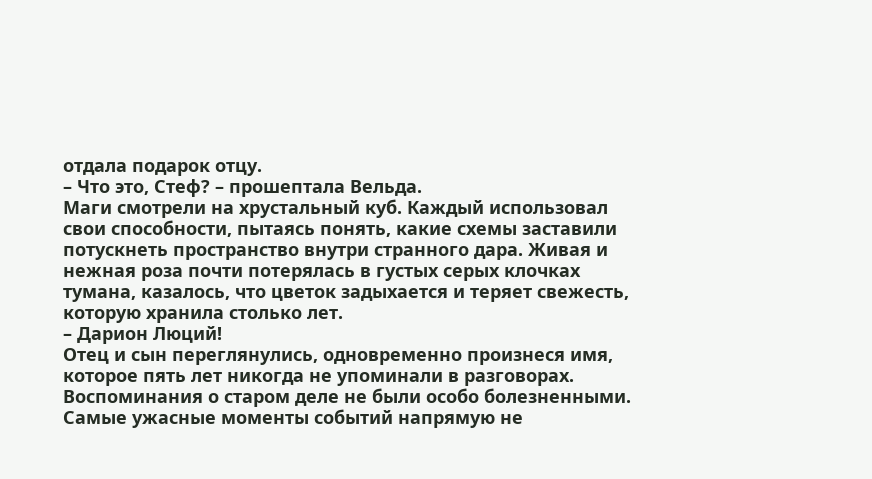отдала подарок отцу.
– Что это, Стеф? – прошептала Вельда.
Маги смотрели на хрустальный куб. Каждый использовал свои способности, пытаясь понять, какие схемы заставили потускнеть пространство внутри странного дара. Живая и нежная роза почти потерялась в густых серых клочках тумана, казалось, что цветок задыхается и теряет свежесть, которую хранила столько лет.
– Дарион Люций!
Отец и сын переглянулись, одновременно произнеся имя, которое пять лет никогда не упоминали в разговорах. Воспоминания о старом деле не были особо болезненными. Самые ужасные моменты событий напрямую не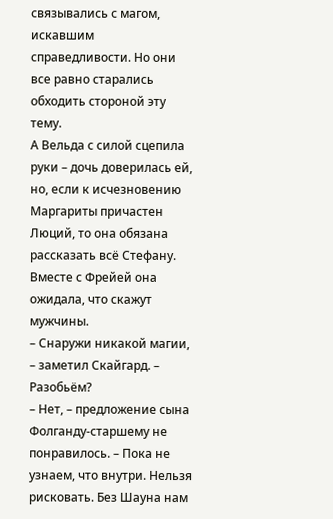связывались с магом, искавшим справедливости. Но они все равно старались обходить стороной эту тему.
А Вельда с силой сцепила руки – дочь доверилась ей, но, если к исчезновению Маргариты причастен Люций, то она обязана рассказать всё Стефану. Вместе с Фрейей она ожидала, что скажут мужчины.
– Снаружи никакой магии, – заметил Скайгард. – Разобьём?
– Нет, – предложение сына Фолганду-старшему не понравилось. – Пока не узнаем, что внутри. Нельзя рисковать. Без Шауна нам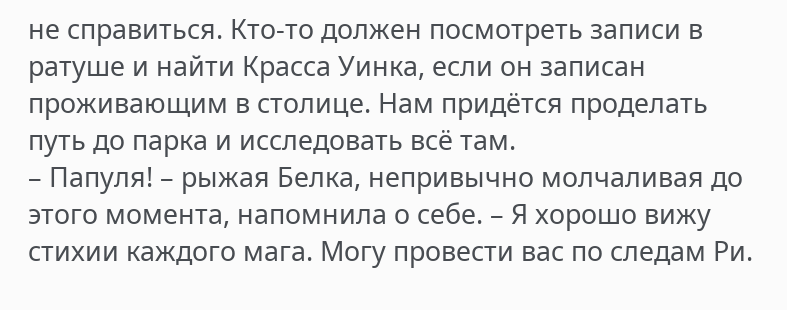не справиться. Кто-то должен посмотреть записи в ратуше и найти Красса Уинка, если он записан проживающим в столице. Нам придётся проделать путь до парка и исследовать всё там.
– Папуля! – рыжая Белка, непривычно молчаливая до этого момента, напомнила о себе. – Я хорошо вижу стихии каждого мага. Могу провести вас по следам Ри.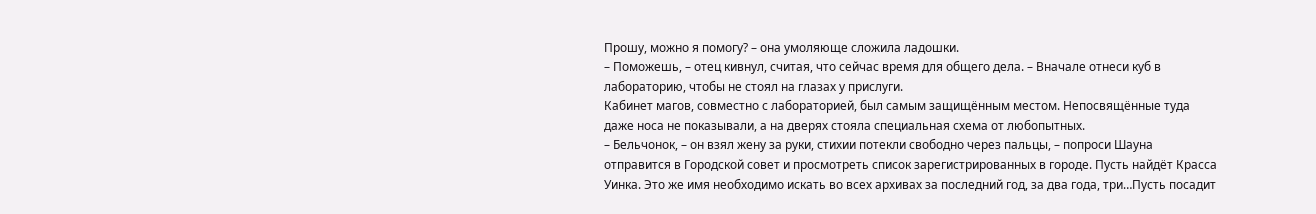Прошу, можно я помогу? – она умоляюще сложила ладошки.
– Поможешь, – отец кивнул, считая, что сейчас время для общего дела. – Вначале отнеси куб в лабораторию, чтобы не стоял на глазах у прислуги.
Кабинет магов, совместно с лабораторией, был самым защищённым местом. Непосвящённые туда даже носа не показывали, а на дверях стояла специальная схема от любопытных.
– Бельчонок, – он взял жену за руки, стихии потекли свободно через пальцы, – попроси Шауна отправится в Городской совет и просмотреть список зарегистрированных в городе. Пусть найдёт Красса Уинка. Это же имя необходимо искать во всех архивах за последний год, за два года, три…Пусть посадит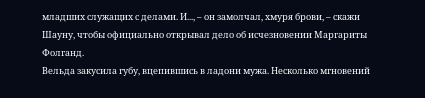младших служащих с делами. И..., – он замолчал, хмуря брови, – скажи Шауну, чтобы официально открывал дело об исчезновении Маргариты Фолганд.
Вельда закусила губу, вцепившись в ладони мужа. Несколько мгновений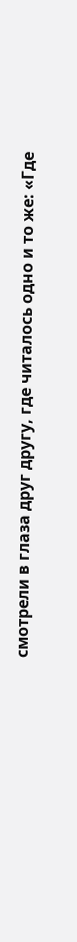смотрели в глаза друг другу, где читалось одно и то же: «Где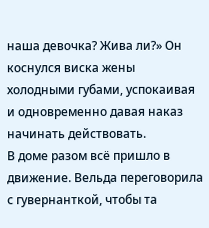наша девочка? Жива ли?» Он коснулся виска жены холодными губами, успокаивая и одновременно давая наказ начинать действовать.
В доме разом всё пришло в движение. Вельда переговорила с гувернанткой, чтобы та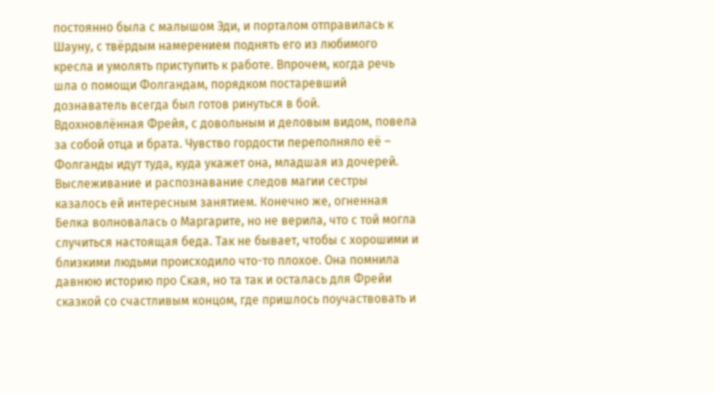постоянно была с малышом Эди, и порталом отправилась к Шауну, с твёрдым намерением поднять его из любимого кресла и умолять приступить к работе. Впрочем, когда речь шла о помощи Фолгандам, порядком постаревший дознаватель всегда был готов ринуться в бой.
Вдохновлённая Фрейя, с довольным и деловым видом, повела за собой отца и брата. Чувство гордости переполняло её – Фолганды идут туда, куда укажет она, младшая из дочерей. Выслеживание и распознавание следов магии сестры казалось ей интересным занятием. Конечно же, огненная Белка волновалась о Маргарите, но не верила, что с той могла случиться настоящая беда. Так не бывает, чтобы с хорошими и близкими людьми происходило что-то плохое. Она помнила давнюю историю про Ская, но та так и осталась для Фрейи сказкой со счастливым концом, где пришлось поучаствовать и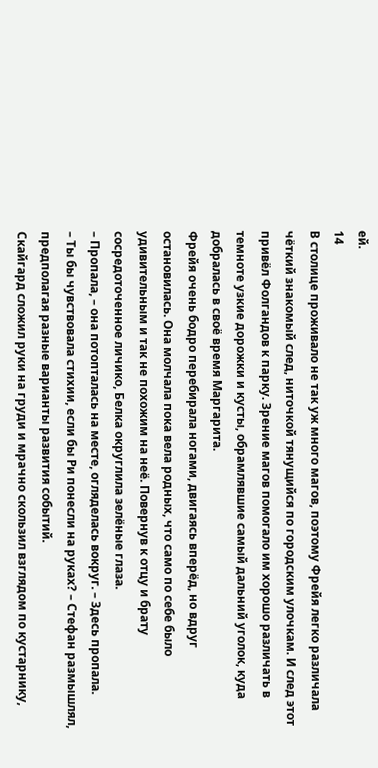ей.
14
В столице проживало не так уж много магов, поэтому Фрейя легко различала чёткий знакомый след, ниточкой тянущийся по городским улочкам. И след этот привёл Фолгандов к парку. Зрение магов помогало им хорошо различать в темноте узкие дорожки и кусты, обрамлявшие самый дальний уголок, куда добралась в своё время Маргарита.
Фрейя очень бодро перебирала ногами, двигаясь вперёд, но вдруг остановилась. Она молчала пока вела родных, что само по себе было удивительным и так не похожим на неё. Повернув к отцу и брату сосредоточенное личико, Белка округлила зелёные глаза.
– Пропала, – она потопталась на месте, огляделась вокруг. – Здесь пропала.
– Ты бы чувствовала стихии, если бы Ри понесли на руках? – Стефан размышлял, предполагая разные варианты развития событий.
Скайгард сложил руки на груди и мрачно скользил взглядом по кустарнику,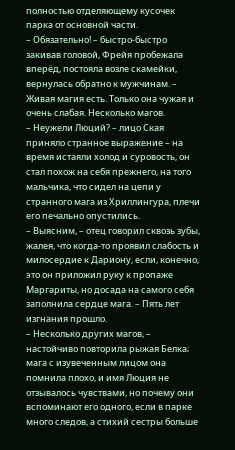полностью отделяющему кусочек парка от основной части.
– Обязательно! – быстро-быстро закивав головой, Фрейя пробежала вперёд, постояла возле скамейки, вернулась обратно к мужчинам. – Живая магия есть. Только она чужая и очень слабая. Несколько магов.
– Неужели Люций? – лицо Ская приняло странное выражение – на время истаяли холод и суровость, он стал похож на себя прежнего, на того мальчика, что сидел на цепи у странного мага из Хриллингура, плечи его печально опустились.
– Выясним, – отец говорил сквозь зубы, жалея, что когда-то проявил слабость и милосердие к Дариону, если, конечно, это он приложил руку к пропаже Маргариты, но досада на самого себя заполнила сердце мага. – Пять лет изгнания прошло.
– Несколько других магов, – настойчиво повторила рыжая Белка; мага с изувеченным лицом она помнила плохо, и имя Люция не отзывалось чувствами, но почему они вспоминают его одного, если в парке много следов, а стихий сестры больше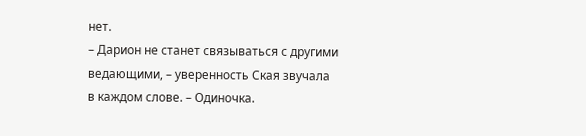нет.
– Дарион не станет связываться с другими ведающими, – уверенность Ская звучала в каждом слове. – Одиночка.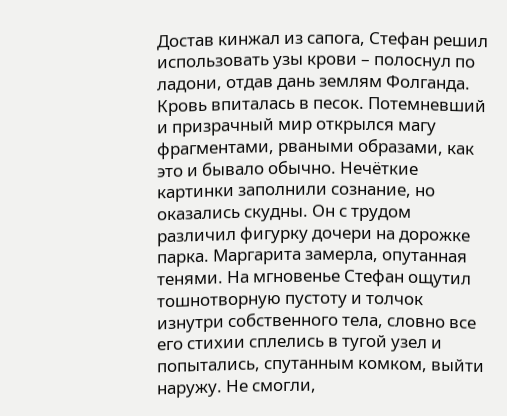Достав кинжал из сапога, Стефан решил использовать узы крови – полоснул по ладони, отдав дань землям Фолганда. Кровь впиталась в песок. Потемневший и призрачный мир открылся магу фрагментами, рваными образами, как это и бывало обычно. Нечёткие картинки заполнили сознание, но оказались скудны. Он с трудом различил фигурку дочери на дорожке парка. Маргарита замерла, опутанная тенями. На мгновенье Стефан ощутил тошнотворную пустоту и толчок изнутри собственного тела, словно все его стихии сплелись в тугой узел и попытались, спутанным комком, выйти наружу. Не смогли,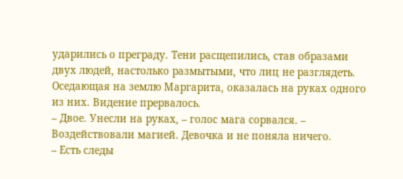ударились о преграду. Тени расщепились, став образами двух людей, настолько размытыми, что лиц не разглядеть. Оседающая на землю Маргарита, оказалась на руках одного из них. Видение прервалось.
– Двое. Унесли на руках, – голос мага сорвался. – Воздействовали магией. Девочка и не поняла ничего.
– Есть следы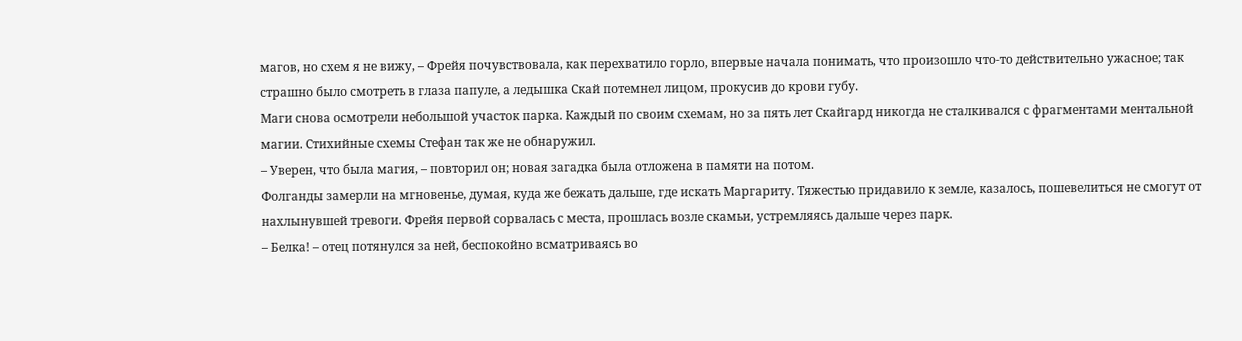магов, но схем я не вижу, – Фрейя почувствовала, как перехватило горло, впервые начала понимать, что произошло что-то действительно ужасное; так страшно было смотреть в глаза папуле, а ледышка Скай потемнел лицом, прокусив до крови губу.
Маги снова осмотрели небольшой участок парка. Каждый по своим схемам, но за пять лет Скайгард никогда не сталкивался с фрагментами ментальной магии. Стихийные схемы Стефан так же не обнаружил.
– Уверен, что была магия, – повторил он; новая загадка была отложена в памяти на потом.
Фолганды замерли на мгновенье, думая, куда же бежать дальше, где искать Маргариту. Тяжестью придавило к земле, казалось, пошевелиться не смогут от нахлынувшей тревоги. Фрейя первой сорвалась с места, прошлась возле скамьи, устремляясь дальше через парк.
– Белка! – отец потянулся за ней, беспокойно всматриваясь во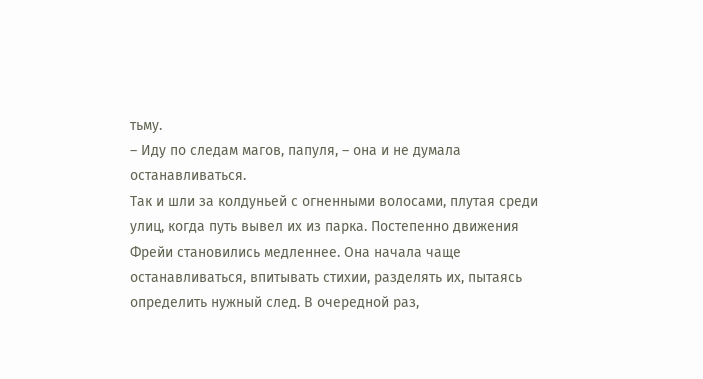тьму.
– Иду по следам магов, папуля, – она и не думала останавливаться.
Так и шли за колдуньей с огненными волосами, плутая среди улиц, когда путь вывел их из парка. Постепенно движения Фрейи становились медленнее. Она начала чаще останавливаться, впитывать стихии, разделять их, пытаясь определить нужный след. В очередной раз,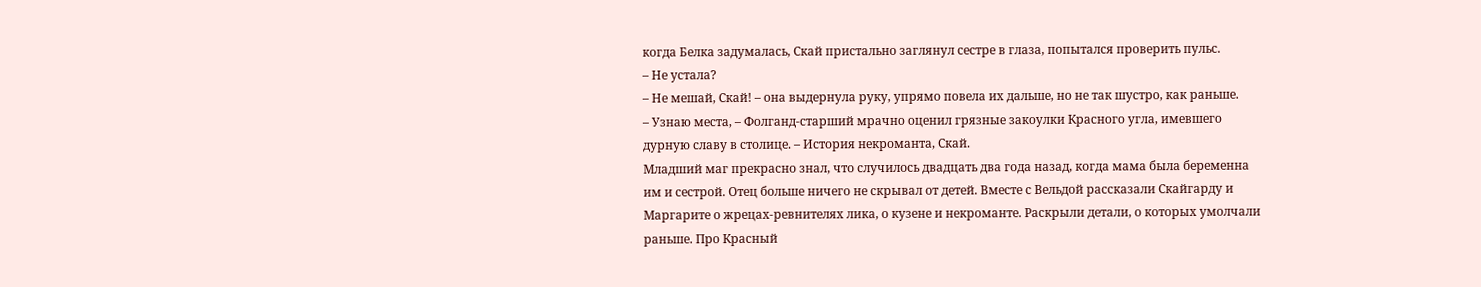когда Белка задумалась, Скай пристально заглянул сестре в глаза, попытался проверить пульс.
– Не устала?
– Не мешай, Скай! – она выдернула руку, упрямо повела их дальше, но не так шустро, как раньше.
– Узнаю места, – Фолганд-старший мрачно оценил грязные закоулки Красного угла, имевшего дурную славу в столице. – История некроманта, Скай.
Младший маг прекрасно знал, что случилось двадцать два года назад, когда мама была беременна им и сестрой. Отец больше ничего не скрывал от детей. Вместе с Вельдой рассказали Скайгарду и Маргарите о жрецах-ревнителях лика, о кузене и некроманте. Раскрыли детали, о которых умолчали раньше. Про Красный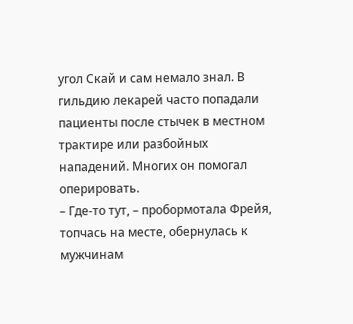угол Скай и сам немало знал. В гильдию лекарей часто попадали пациенты после стычек в местном трактире или разбойных нападений. Многих он помогал оперировать.
– Где-то тут, – пробормотала Фрейя, топчась на месте, обернулась к мужчинам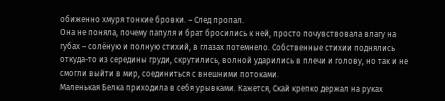обиженно хмуря тонкие бровки. – След пропал.
Она не поняла, почему папуля и брат бросились к ней, просто почувствовала влагу на губах – солёную и полную стихий, в глазах потемнело. Собственные стихии поднялись откуда-то из середины груди, скрутились, волной ударились в плечи и голову, но так и не смогли выйти в мир, соединиться с внешними потоками.
Маленькая Белка приходила в себя урывками. Кажется, Скай крепко держал на руках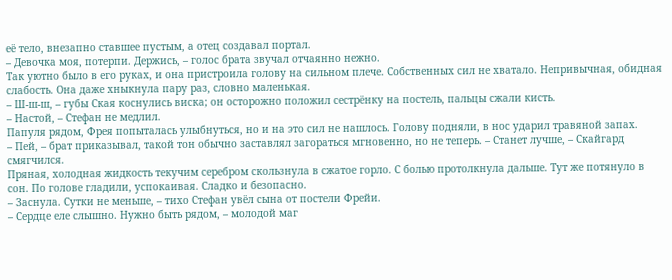её тело, внезапно ставшее пустым, а отец создавал портал.
– Девочка моя, потерпи. Держись, – голос брата звучал отчаянно нежно.
Так уютно было в его руках, и она пристроила голову на сильном плече. Собственных сил не хватало. Непривычная, обидная слабость. Она даже хныкнула пару раз, словно маленькая.
– Ш-ш-ш, – губы Ская коснулись виска; он осторожно положил сестрёнку на постель, пальцы сжали кисть.
– Настой, – Стефан не медлил.
Папуля рядом, Фрея попыталась улыбнуться, но и на это сил не нашлось. Голову подняли, в нос ударил травяной запах.
– Пей, – брат приказывал, такой тон обычно заставлял загораться мгновенно, но не теперь. – Станет лучше, – Скайгард смягчился.
Пряная, холодная жидкость текучим серебром скользнула в сжатое горло. С болью протолкнула дальше. Тут же потянуло в сон. По голове гладили, успокаивая. Сладко и безопасно.
– Заснула. Сутки не меньше, – тихо Стефан увёл сына от постели Фрейи.
– Сердце еле слышно. Нужно быть рядом, – молодой маг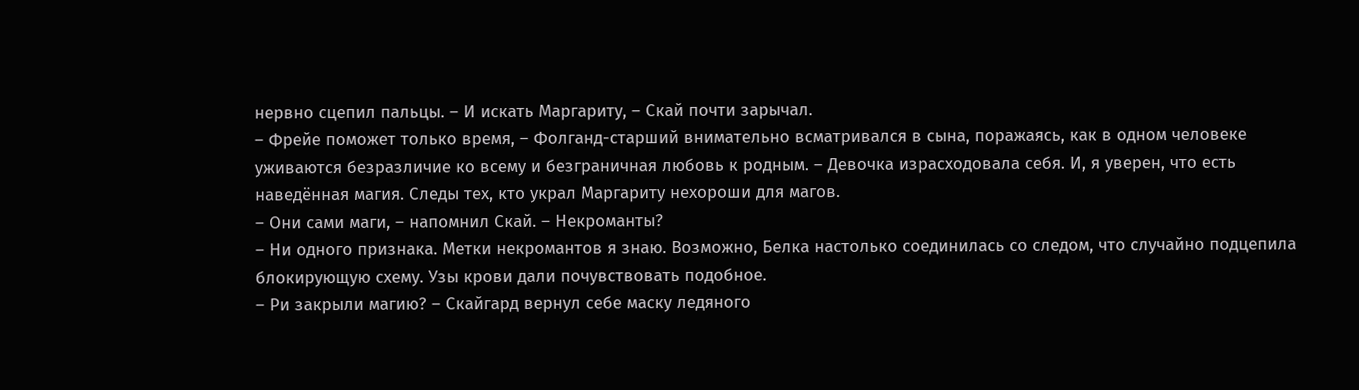нервно сцепил пальцы. – И искать Маргариту, – Скай почти зарычал.
– Фрейе поможет только время, – Фолганд-старший внимательно всматривался в сына, поражаясь, как в одном человеке уживаются безразличие ко всему и безграничная любовь к родным. – Девочка израсходовала себя. И, я уверен, что есть наведённая магия. Следы тех, кто украл Маргариту нехороши для магов.
– Они сами маги, – напомнил Скай. – Некроманты?
– Ни одного признака. Метки некромантов я знаю. Возможно, Белка настолько соединилась со следом, что случайно подцепила блокирующую схему. Узы крови дали почувствовать подобное.
– Ри закрыли магию? – Скайгард вернул себе маску ледяного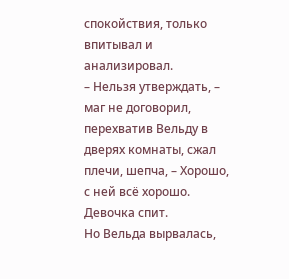спокойствия, только впитывал и анализировал.
– Нельзя утверждать, – маг не договорил, перехватив Вельду в дверях комнаты, сжал плечи, шепча, – Хорошо, с ней всё хорошо. Девочка спит.
Но Вельда вырвалась,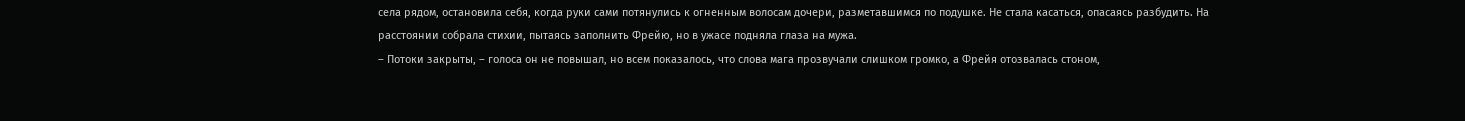села рядом, остановила себя, когда руки сами потянулись к огненным волосам дочери, разметавшимся по подушке. Не стала касаться, опасаясь разбудить. На расстоянии собрала стихии, пытаясь заполнить Фрейю, но в ужасе подняла глаза на мужа.
– Потоки закрыты, – голоса он не повышал, но всем показалось, что слова мага прозвучали слишком громко, а Фрейя отозвалась стоном,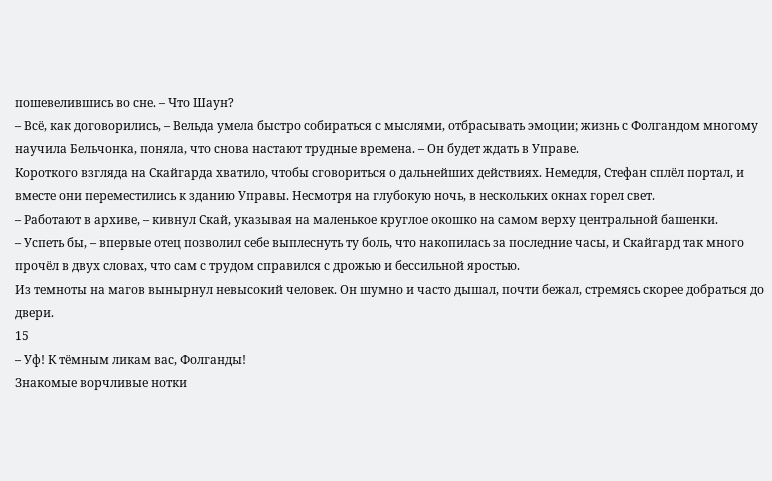пошевелившись во сне. – Что Шаун?
– Всё, как договорились, – Вельда умела быстро собираться с мыслями, отбрасывать эмоции; жизнь с Фолгандом многому научила Бельчонка, поняла, что снова настают трудные времена. – Он будет ждать в Управе.
Короткого взгляда на Скайгарда хватило, чтобы сговориться о дальнейших действиях. Немедля, Стефан сплёл портал, и вместе они переместились к зданию Управы. Несмотря на глубокую ночь, в нескольких окнах горел свет.
– Работают в архиве, – кивнул Скай, указывая на маленькое круглое окошко на самом верху центральной башенки.
– Успеть бы, – впервые отец позволил себе выплеснуть ту боль, что накопилась за последние часы, и Скайгард так много прочёл в двух словах, что сам с трудом справился с дрожью и бессильной яростью.
Из темноты на магов вынырнул невысокий человек. Он шумно и часто дышал, почти бежал, стремясь скорее добраться до двери.
15
– Уф! К тёмным ликам вас, Фолганды!
Знакомые ворчливые нотки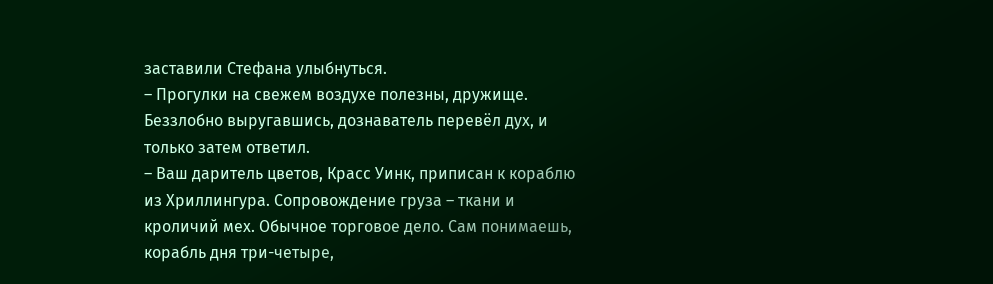заставили Стефана улыбнуться.
– Прогулки на свежем воздухе полезны, дружище.
Беззлобно выругавшись, дознаватель перевёл дух, и только затем ответил.
– Ваш даритель цветов, Красс Уинк, приписан к кораблю из Хриллингура. Сопровождение груза – ткани и кроличий мех. Обычное торговое дело. Сам понимаешь, корабль дня три-четыре,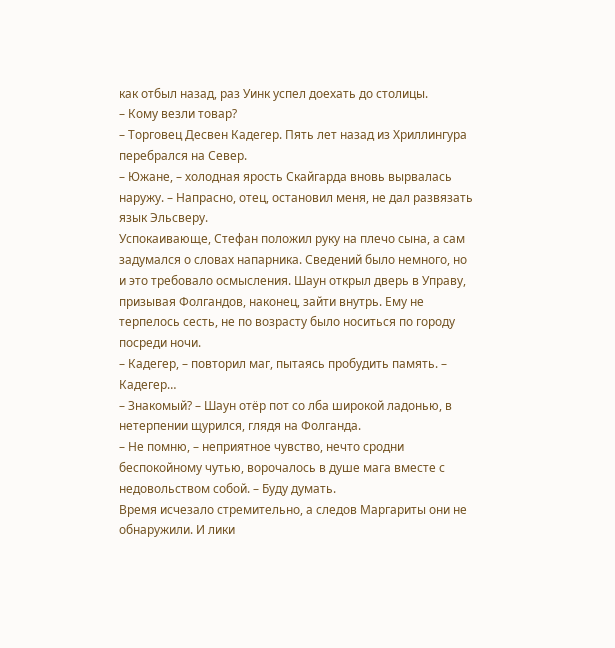как отбыл назад, раз Уинк успел доехать до столицы.
– Кому везли товар?
– Торговец Десвен Кадегер. Пять лет назад из Хриллингура перебрался на Север.
– Южане, – холодная ярость Скайгарда вновь вырвалась наружу. – Напрасно, отец, остановил меня, не дал развязать язык Эльсверу.
Успокаивающе, Стефан положил руку на плечо сына, а сам задумался о словах напарника. Сведений было немного, но и это требовало осмысления. Шаун открыл дверь в Управу, призывая Фолгандов, наконец, зайти внутрь. Ему не терпелось сесть, не по возрасту было носиться по городу посреди ночи.
– Кадегер, – повторил маг, пытаясь пробудить память. – Кадегер…
– Знакомый? – Шаун отёр пот со лба широкой ладонью, в нетерпении щурился, глядя на Фолганда.
– Не помню, – неприятное чувство, нечто сродни беспокойному чутью, ворочалось в душе мага вместе с недовольством собой. – Буду думать.
Время исчезало стремительно, а следов Маргариты они не обнаружили. И лики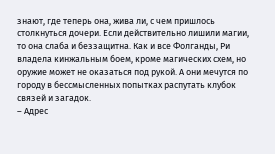знают, где теперь она, жива ли, с чем пришлось столкнуться дочери. Если действительно лишили магии, то она слаба и беззащитна. Как и все Фолганды, Ри владела кинжальным боем, кроме магических схем, но оружие может не оказаться под рукой. А они мечутся по городу в бессмысленных попытках распутать клубок связей и загадок.
– Адрес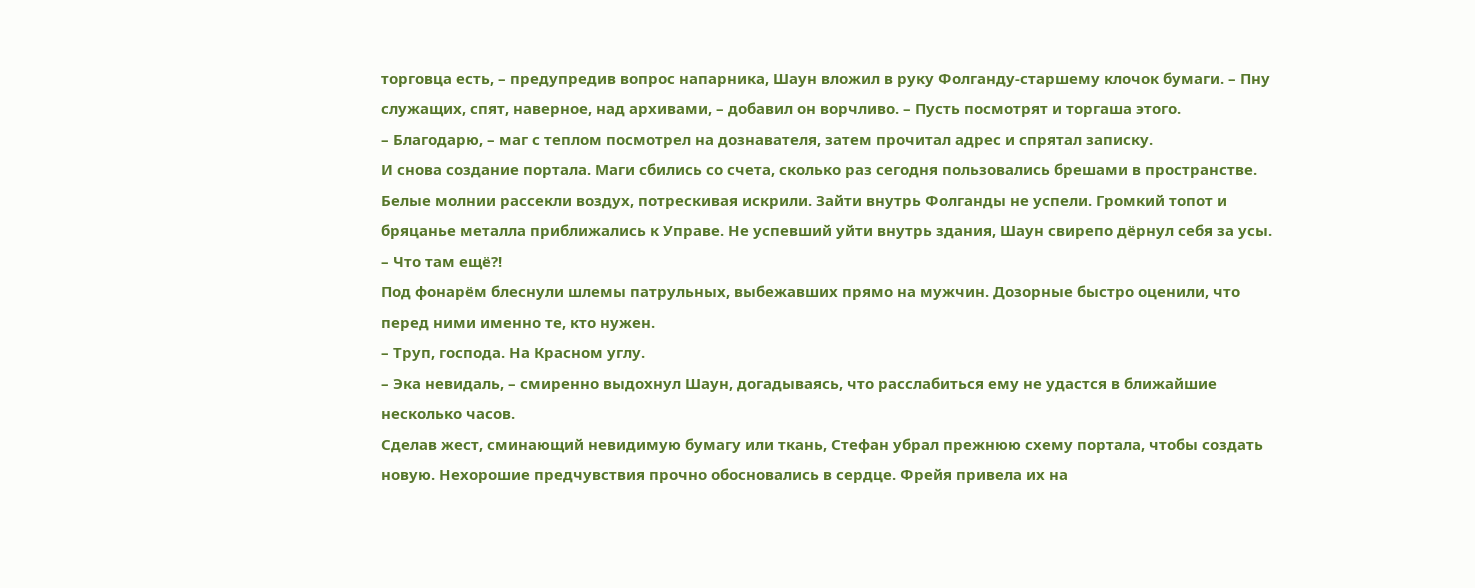торговца есть, – предупредив вопрос напарника, Шаун вложил в руку Фолганду-старшему клочок бумаги. – Пну служащих, спят, наверное, над архивами, – добавил он ворчливо. – Пусть посмотрят и торгаша этого.
– Благодарю, – маг с теплом посмотрел на дознавателя, затем прочитал адрес и спрятал записку.
И снова создание портала. Маги сбились со счета, сколько раз сегодня пользовались брешами в пространстве. Белые молнии рассекли воздух, потрескивая искрили. Зайти внутрь Фолганды не успели. Громкий топот и бряцанье металла приближались к Управе. Не успевший уйти внутрь здания, Шаун свирепо дёрнул себя за усы.
– Что там ещё?!
Под фонарём блеснули шлемы патрульных, выбежавших прямо на мужчин. Дозорные быстро оценили, что перед ними именно те, кто нужен.
– Труп, господа. На Красном углу.
– Эка невидаль, – смиренно выдохнул Шаун, догадываясь, что расслабиться ему не удастся в ближайшие несколько часов.
Сделав жест, сминающий невидимую бумагу или ткань, Стефан убрал прежнюю схему портала, чтобы создать новую. Нехорошие предчувствия прочно обосновались в сердце. Фрейя привела их на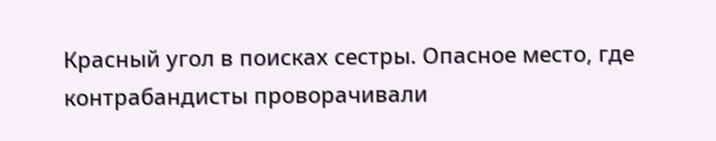Красный угол в поисках сестры. Опасное место, где контрабандисты проворачивали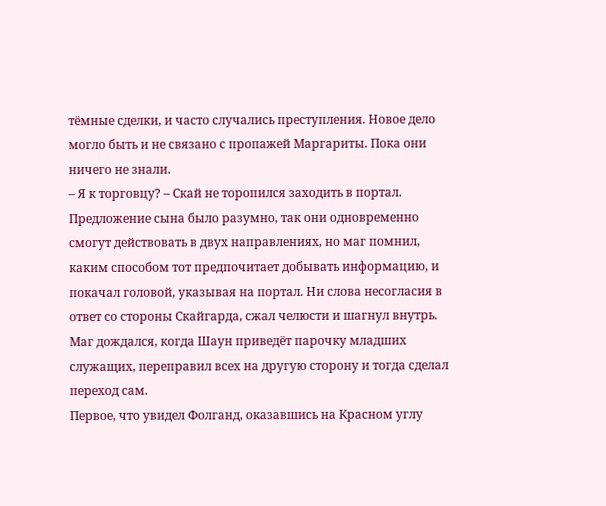тёмные сделки, и часто случались преступления. Новое дело могло быть и не связано с пропажей Маргариты. Пока они ничего не знали.
– Я к торговцу? – Скай не торопился заходить в портал.
Предложение сына было разумно, так они одновременно смогут действовать в двух направлениях, но маг помнил, каким способом тот предпочитает добывать информацию, и покачал головой, указывая на портал. Ни слова несогласия в ответ со стороны Скайгарда, сжал челюсти и шагнул внутрь. Маг дождался, когда Шаун приведёт парочку младших служащих, переправил всех на другую сторону и тогда сделал переход сам.
Первое, что увидел Фолганд, оказавшись на Красном углу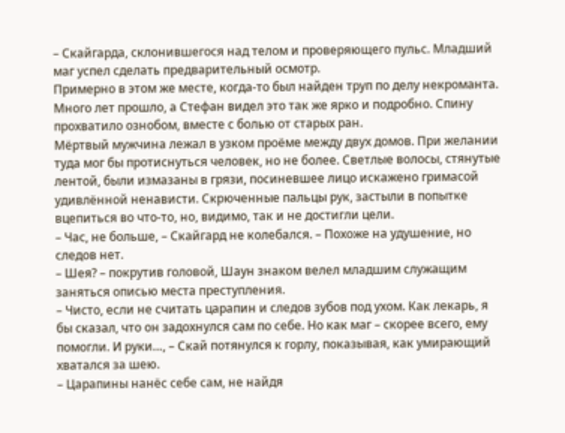– Скайгарда, склонившегося над телом и проверяющего пульс. Младший маг успел сделать предварительный осмотр.
Примерно в этом же месте, когда-то был найден труп по делу некроманта. Много лет прошло, а Стефан видел это так же ярко и подробно. Спину прохватило ознобом, вместе с болью от старых ран.
Мёртвый мужчина лежал в узком проёме между двух домов. При желании туда мог бы протиснуться человек, но не более. Светлые волосы, стянутые лентой, были измазаны в грязи, посиневшее лицо искажено гримасой удивлённой ненависти. Скрюченные пальцы рук, застыли в попытке вцепиться во что-то, но, видимо, так и не достигли цели.
– Час, не больше, – Скайгард не колебался. – Похоже на удушение, но следов нет.
– Шея? – покрутив головой, Шаун знаком велел младшим служащим заняться описью места преступления.
– Чисто, если не считать царапин и следов зубов под ухом. Как лекарь, я бы сказал, что он задохнулся сам по себе. Но как маг – скорее всего, ему помогли. И руки…, – Скай потянулся к горлу, показывая, как умирающий хватался за шею.
– Царапины нанёс себе сам, не найдя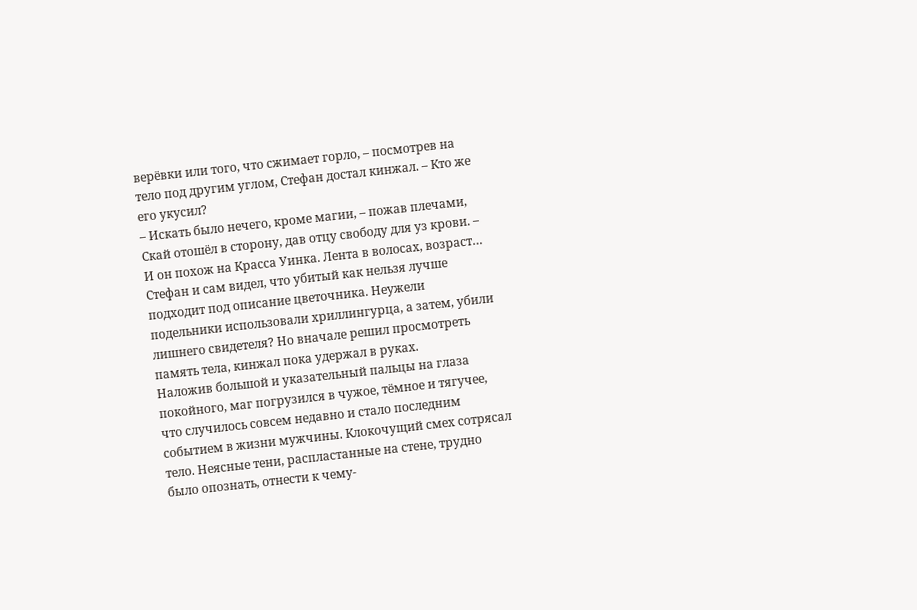верёвки или того, что сжимает горло, – посмотрев на тело под другим углом, Стефан достал кинжал. – Кто же его укусил?
– Искать было нечего, кроме магии, – пожав плечами, Скай отошёл в сторону, дав отцу свободу для уз крови. – И он похож на Красса Уинка. Лента в волосах, возраст…
Стефан и сам видел, что убитый как нельзя лучше подходит под описание цветочника. Неужели подельники использовали хриллингурца, а затем, убили лишнего свидетеля? Но вначале решил просмотреть память тела, кинжал пока удержал в руках.
Наложив большой и указательный пальцы на глаза покойного, маг погрузился в чужое, тёмное и тягучее, что случилось совсем недавно и стало последним событием в жизни мужчины. Клокочущий смех сотрясал тело. Неясные тени, распластанные на стене, трудно было опознать, отнести к чему-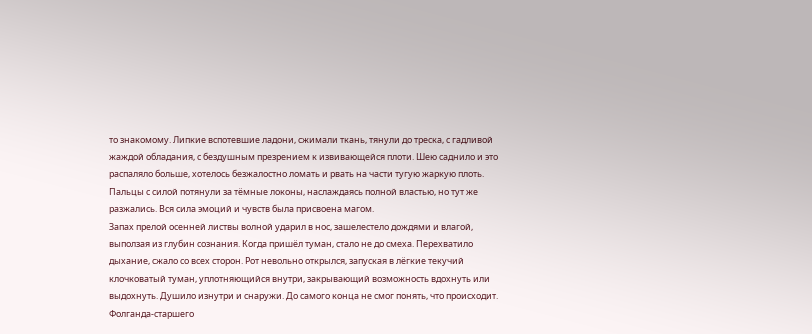то знакомому. Липкие вспотевшие ладони, сжимали ткань, тянули до треска, с гадливой жаждой обладания, с бездушным презрением к извивающейся плоти. Шею саднило и это распаляло больше, хотелось безжалостно ломать и рвать на части тугую жаркую плоть. Пальцы с силой потянули за тёмные локоны, наслаждаясь полной властью, но тут же разжались. Вся сила эмоций и чувств была присвоена магом.
Запах прелой осенней листвы волной ударил в нос, зашелестело дождями и влагой, выползая из глубин сознания. Когда пришёл туман, стало не до смеха. Перехватило дыхание, сжало со всех сторон. Рот невольно открылся, запуская в лёгкие текучий клочковатый туман, уплотняющийся внутри, закрывающий возможность вдохнуть или выдохнуть. Душило изнутри и снаружи. До самого конца не смог понять, что происходит.
Фолганда-старшего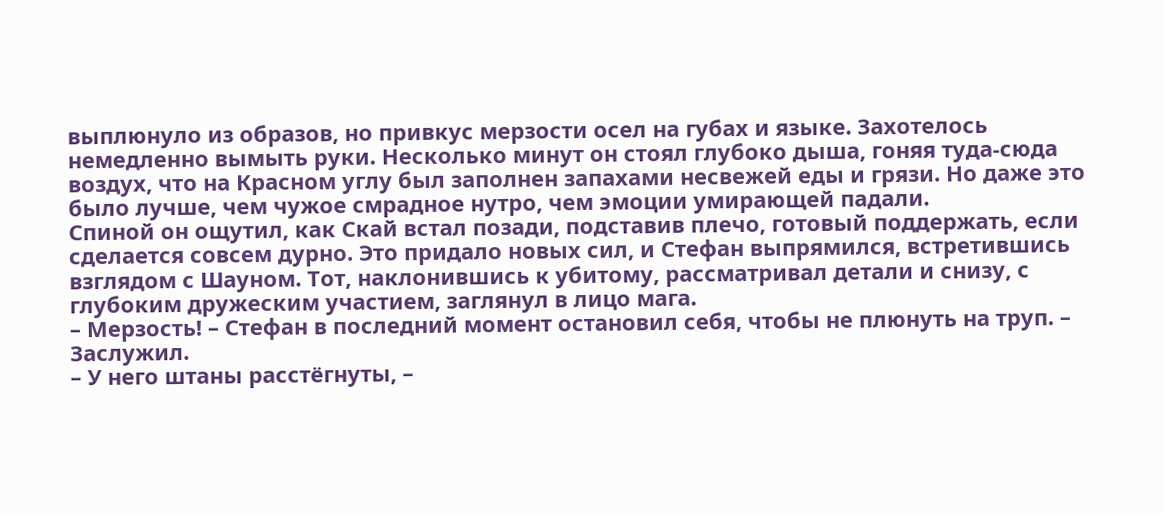выплюнуло из образов, но привкус мерзости осел на губах и языке. Захотелось немедленно вымыть руки. Несколько минут он стоял глубоко дыша, гоняя туда-сюда воздух, что на Красном углу был заполнен запахами несвежей еды и грязи. Но даже это было лучше, чем чужое смрадное нутро, чем эмоции умирающей падали.
Спиной он ощутил, как Скай встал позади, подставив плечо, готовый поддержать, если сделается совсем дурно. Это придало новых сил, и Стефан выпрямился, встретившись взглядом с Шауном. Тот, наклонившись к убитому, рассматривал детали и снизу, с глубоким дружеским участием, заглянул в лицо мага.
– Мерзость! – Стефан в последний момент остановил себя, чтобы не плюнуть на труп. – Заслужил.
– У него штаны расстёгнуты, –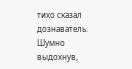тихо сказал дознаватель.
Шумно выдохнув,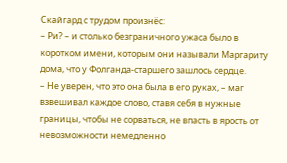Скайгард с трудом произнёс:
– Ри? – и столько безграничного ужаса было в коротком имени, которым они называли Маргариту дома, что у Фолганда-старшего зашлось сердце.
– Не уверен, что это она была в его руках, – маг взвешивал каждое слово, ставя себя в нужные границы, чтобы не сорваться, не впасть в ярость от невозможности немедленно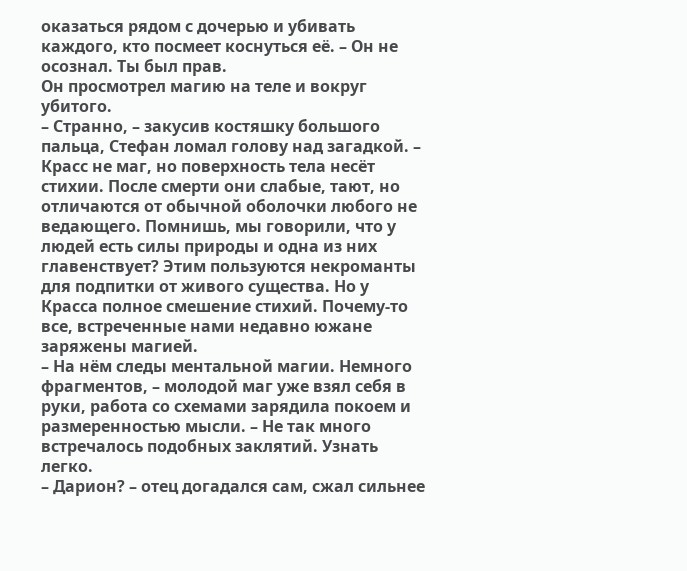оказаться рядом с дочерью и убивать каждого, кто посмеет коснуться её. – Он не осознал. Ты был прав.
Он просмотрел магию на теле и вокруг убитого.
– Странно, – закусив костяшку большого пальца, Стефан ломал голову над загадкой. – Красс не маг, но поверхность тела несёт стихии. После смерти они слабые, тают, но отличаются от обычной оболочки любого не ведающего. Помнишь, мы говорили, что у людей есть силы природы и одна из них главенствует? Этим пользуются некроманты для подпитки от живого существа. Но у Красса полное смешение стихий. Почему-то все, встреченные нами недавно южане заряжены магией.
– На нём следы ментальной магии. Немного фрагментов, – молодой маг уже взял себя в руки, работа со схемами зарядила покоем и размеренностью мысли. – Не так много встречалось подобных заклятий. Узнать легко.
– Дарион? – отец догадался сам, сжал сильнее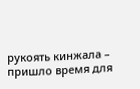рукоять кинжала – пришло время для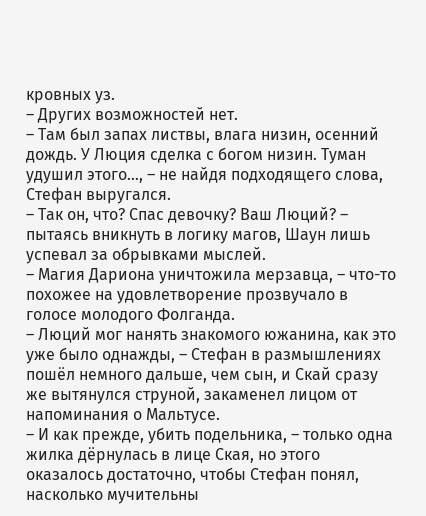кровных уз.
– Других возможностей нет.
– Там был запах листвы, влага низин, осенний дождь. У Люция сделка с богом низин. Туман удушил этого…, – не найдя подходящего слова, Стефан выругался.
– Так он, что? Спас девочку? Ваш Люций? – пытаясь вникнуть в логику магов, Шаун лишь успевал за обрывками мыслей.
– Магия Дариона уничтожила мерзавца, – что-то похожее на удовлетворение прозвучало в голосе молодого Фолганда.
– Люций мог нанять знакомого южанина, как это уже было однажды, – Стефан в размышлениях пошёл немного дальше, чем сын, и Скай сразу же вытянулся струной, закаменел лицом от напоминания о Мальтусе.
– И как прежде, убить подельника, – только одна жилка дёрнулась в лице Ская, но этого оказалось достаточно, чтобы Стефан понял, насколько мучительны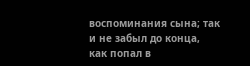воспоминания сына; так и не забыл до конца, как попал в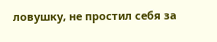ловушку, не простил себя за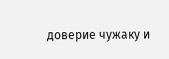доверие чужаку и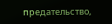предательство,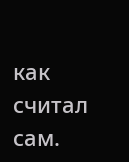как считал сам.